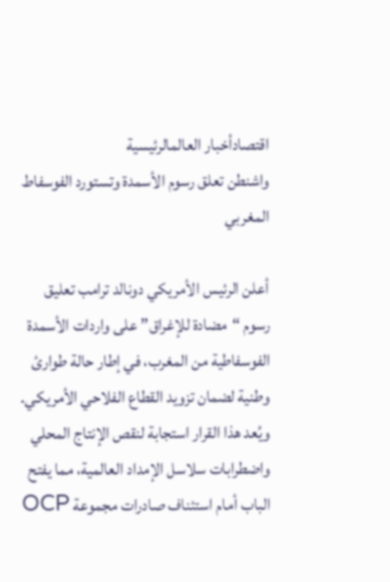اقتصادأخبار العالمالرئيسية
واشنطن تعلق رسوم الأسمدة وتستورد الفوسفاط المغربي

أعلن الرئيس الأمريكي دونالد ترامب تعليق رسوم “مضادة للإغراق” على واردات الأسمدة الفوسفاطية من المغرب، في إطار حالة طوارئ وطنية لضمان تزويد القطاع الفلاحي الأمريكي. ويُعد هذا القرار استجابة لنقص الإنتاج المحلي واضطرابات سلاسل الإمداد العالمية، مما يفتح الباب أمام استئناف صادرات مجموعة OCP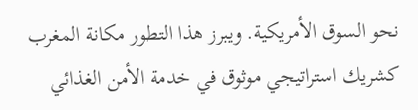نحو السوق الأمريكية. ويبرز هذا التطور مكانة المغرب كشريك استراتيجي موثوق في خدمة الأمن الغذائي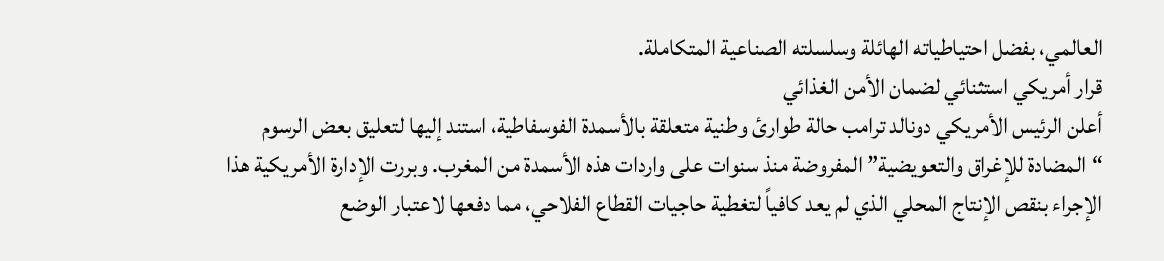العالمي، بفضل احتياطياته الهائلة وسلسلته الصناعية المتكاملة.
قرار أمريكي استثنائي لضمان الأمن الغذائي
أعلن الرئيس الأمريكي دونالد ترامب حالة طوارئ وطنية متعلقة بالأسمدة الفوسفاطية، استند إليها لتعليق بعض الرسوم “المضادة للإغراق والتعويضية” المفروضة منذ سنوات على واردات هذه الأسمدة من المغرب. وبررت الإدارة الأمريكية هذا الإجراء بنقص الإنتاج المحلي الذي لم يعد كافياً لتغطية حاجيات القطاع الفلاحي، مما دفعها لاعتبار الوضع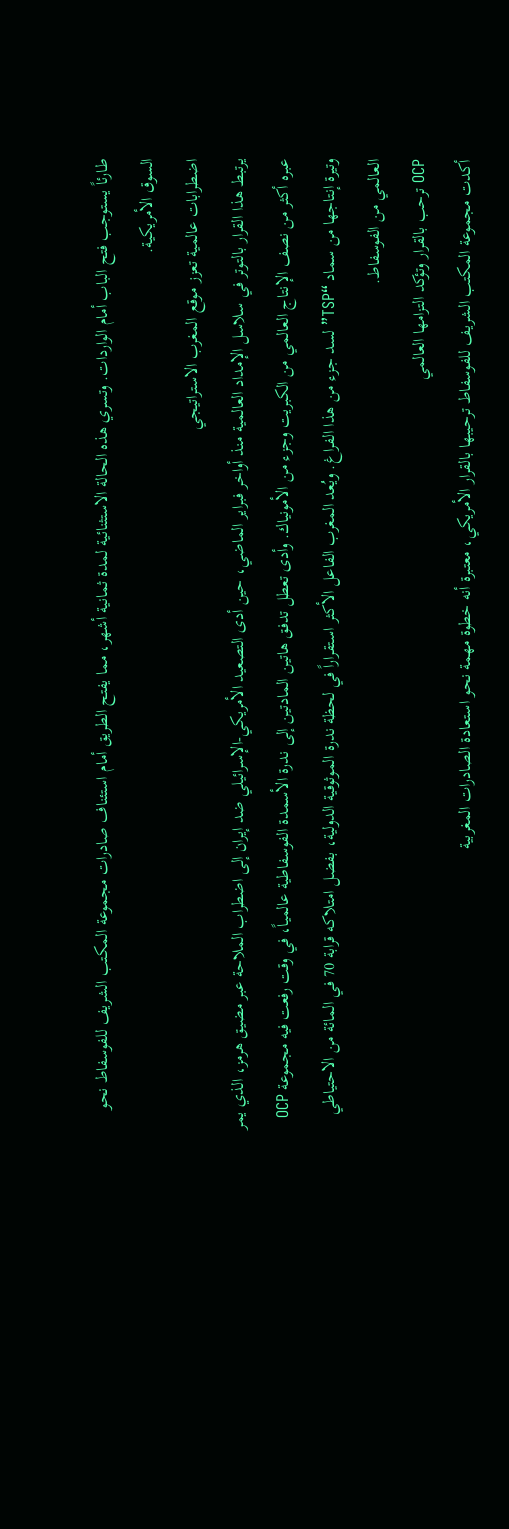طارئاً يستوجب فتح الباب أمام الواردات. وتسري هذه الحالة الاستثنائية لمدة ثمانية أشهر، مما يفتح الطريق أمام استئناف صادرات مجموعة المكتب الشريف للفوسفاط نحو السوق الأمريكية.
اضطرابات عالمية تعزز موقع المغرب الاستراتيجي
يرتبط هذا القرار بالتوتر في سلاسل الإمداد العالمية منذ أواخر فبراير الماضي، حين أدى التصعيد الأمريكي-الإسرائيلي ضد إيران إلى اضطراب الملاحة عبر مضيق هرمز، الذي يمر عبره أكثر من نصف الإنتاج العالمي من الكبريت وجزء من الأمونياك. وأدى تعطل تدفق هاتين المادتين إلى ندرة الأسمدة الفوسفاطية عالمياً، في وقت رفعت فيه مجموعة OCP وتيرة إنتاجها من سماد “TSP” لسد جزء من هذا الفراغ. ويُعد المغرب الفاعل الأكثر استقراراً في لحظة ندرة الموثوقية الدولية، بفضل امتلاكه قرابة 70 في المائة من الاحتياطي العالمي من الفوسفاط.
OCP ترحب بالقرار وتؤكد التزامها العالمي
أكدت مجموعة المكتب الشريف للفوسفاط ترحيبها بالقرار الأمريكي، معتبرة أنه خطوة مهمة نحو استعادة الصادرات المغربية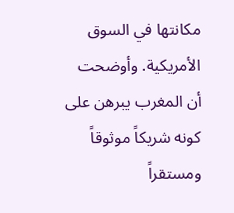مكانتها في السوق الأمريكية. وأوضحت أن المغرب يبرهن على كونه شريكاً موثوقاً ومستقراً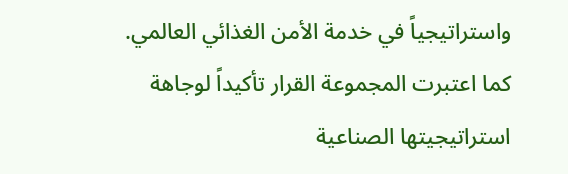واستراتيجياً في خدمة الأمن الغذائي العالمي. كما اعتبرت المجموعة القرار تأكيداً لوجاهة استراتيجيتها الصناعية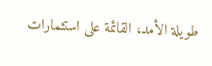طويلة الأمد، القائمة على استثمارات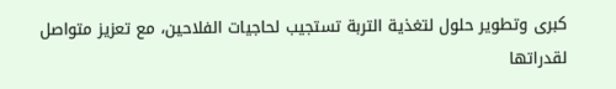كبرى وتطوير حلول لتغذية التربة تستجيب لحاجيات الفلاحين، مع تعزيز متواصل لقدراتها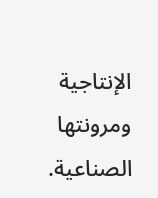الإنتاجية ومرونتها الصناعية.